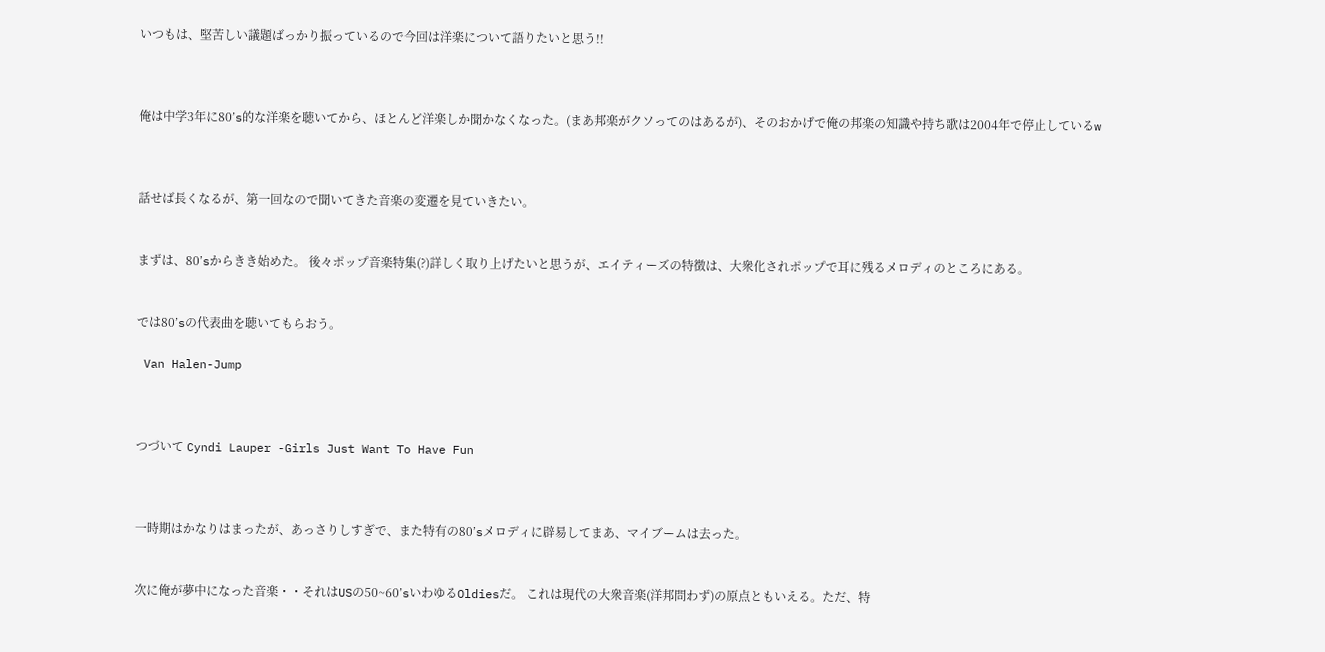いつもは、堅苦しい議題ばっかり振っているので今回は洋楽について語りたいと思う!!



俺は中学3年に80’s的な洋楽を聴いてから、ほとんど洋楽しか聞かなくなった。(まあ邦楽がクソってのはあるが)、そのおかげで俺の邦楽の知識や持ち歌は2004年で停止しているw



話せば長くなるが、第一回なので聞いてきた音楽の変遷を見ていきたい。


まずは、80’sからきき始めた。 後々ポップ音楽特集(?)詳しく取り上げたいと思うが、エイティーズの特徴は、大衆化されポップで耳に残るメロディのところにある。


では80’sの代表曲を聴いてもらおう。

 Van Halen-Jump



つづいて Cyndi Lauper -Girls Just Want To Have Fun



一時期はかなりはまったが、あっさりしすぎで、また特有の80’sメロディに辟易してまあ、マイブームは去った。


次に俺が夢中になった音楽・・それはUSの50~60’sいわゆるOldiesだ。 これは現代の大衆音楽(洋邦問わず)の原点ともいえる。ただ、特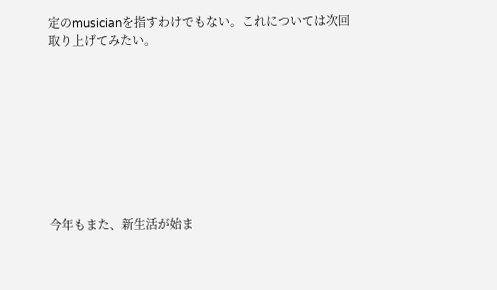定のmusicianを指すわけでもない。これについては次回取り上げてみたい。









今年もまた、新生活が始ま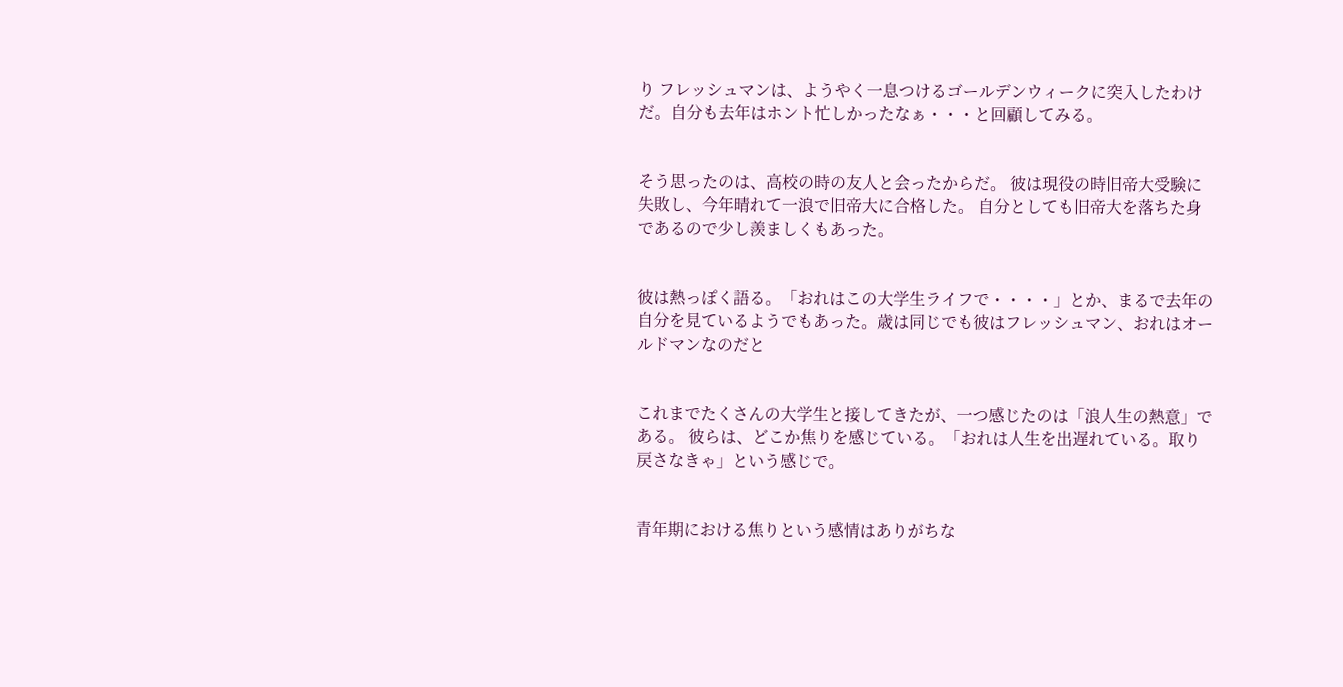り フレッシュマンは、ようやく一息つけるゴールデンウィークに突入したわけだ。自分も去年はホント忙しかったなぁ・・・と回顧してみる。


そう思ったのは、高校の時の友人と会ったからだ。 彼は現役の時旧帝大受験に失敗し、今年晴れて一浪で旧帝大に合格した。 自分としても旧帝大を落ちた身であるので少し羨ましくもあった。


彼は熱っぽく語る。「おれはこの大学生ライフで・・・・」とか、まるで去年の自分を見ているようでもあった。歳は同じでも彼はフレッシュマン、おれはオールドマンなのだと


これまでたくさんの大学生と接してきたが、一つ感じたのは「浪人生の熱意」である。 彼らは、どこか焦りを感じている。「おれは人生を出遅れている。取り戻さなきゃ」という感じで。


青年期における焦りという感情はありがちな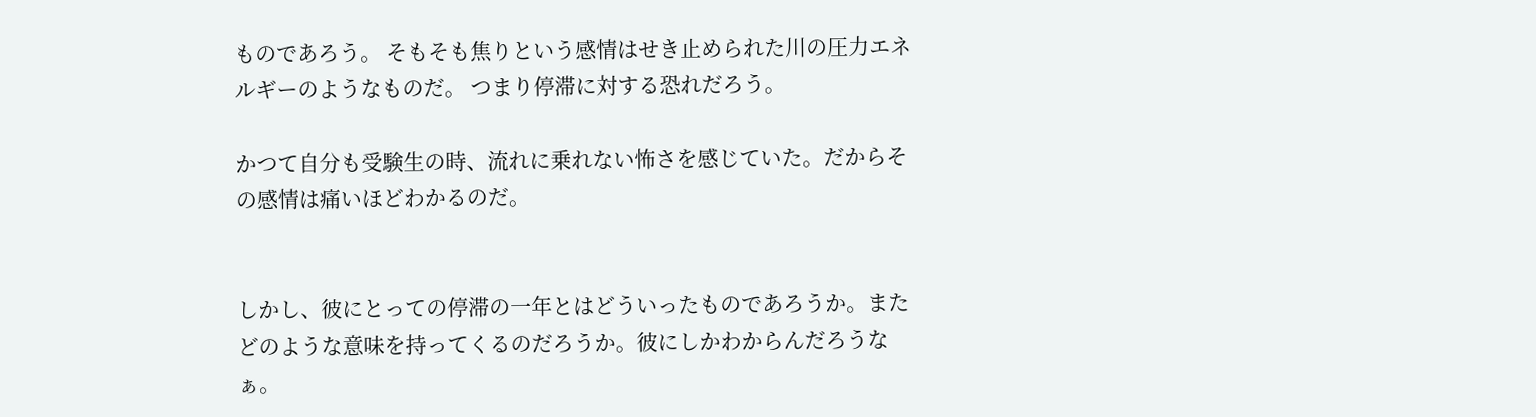ものであろう。 そもそも焦りという感情はせき止められた川の圧力エネルギーのようなものだ。 つまり停滞に対する恐れだろう。

かつて自分も受験生の時、流れに乗れない怖さを感じていた。だからその感情は痛いほどわかるのだ。


しかし、彼にとっての停滞の一年とはどういったものであろうか。またどのような意味を持ってくるのだろうか。彼にしかわからんだろうなぁ。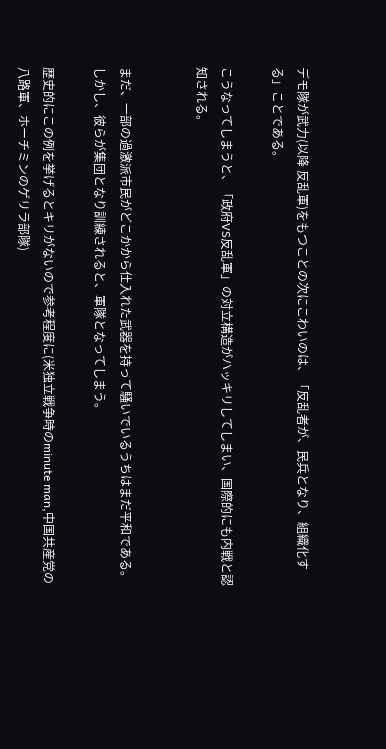デモ隊が武力(以降 反乱軍)をもつことの次にこわいのは、「反乱者が、民兵となり、組織化する」ことである。

こうなってしまうと、「政府VS反乱軍」の対立構造がハッキリしてしまい、国際的にも内戦と認知される。


まだ、一部の過激派市民がどこかから仕入れた武器を持って騒いでいるうちはまだ平和である。しかし、彼らが集団となり訓練されると、軍隊となってしまう。

歴史的にこの例を挙げるとキリがないので参考程度に(米独立戦争時のminute man,中国共産党の八路軍、ホーチミンのゲリラ部隊)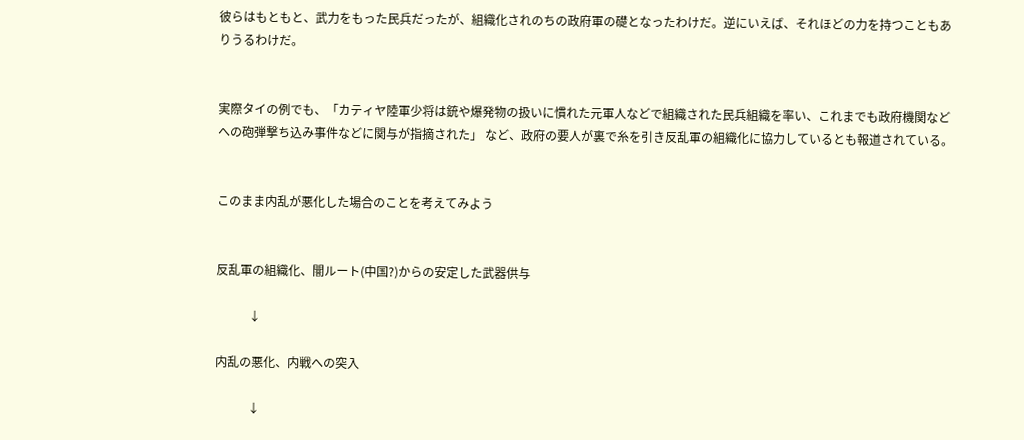彼らはもともと、武力をもった民兵だったが、組織化されのちの政府軍の礎となったわけだ。逆にいえば、それほどの力を持つこともありうるわけだ。


実際タイの例でも、「カティヤ陸軍少将は銃や爆発物の扱いに慣れた元軍人などで組織された民兵組織を率い、これまでも政府機関などへの砲弾撃ち込み事件などに関与が指摘された」 など、政府の要人が裏で糸を引き反乱軍の組織化に協力しているとも報道されている。


このまま内乱が悪化した場合のことを考えてみよう


反乱軍の組織化、闇ルート(中国?)からの安定した武器供与

           ↓

内乱の悪化、内戦への突入

           ↓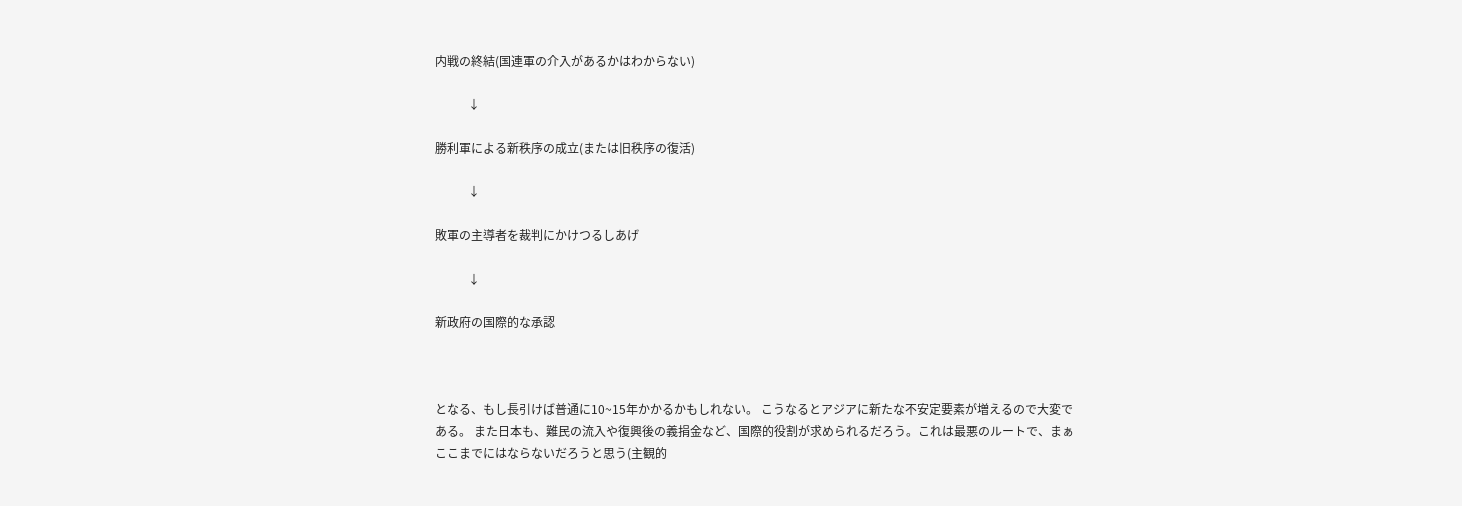内戦の終結(国連軍の介入があるかはわからない)

           ↓

勝利軍による新秩序の成立(または旧秩序の復活)

           ↓

敗軍の主導者を裁判にかけつるしあげ

           ↓

新政府の国際的な承認



となる、もし長引けば普通に10~15年かかるかもしれない。 こうなるとアジアに新たな不安定要素が増えるので大変である。 また日本も、難民の流入や復興後の義捐金など、国際的役割が求められるだろう。これは最悪のルートで、まぁここまでにはならないだろうと思う(主観的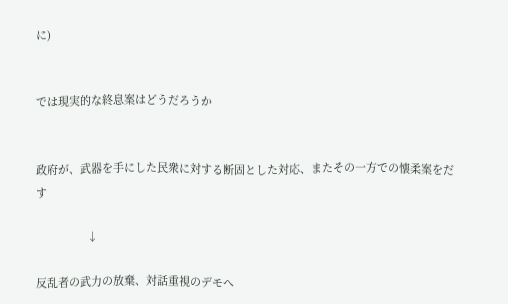に)


では現実的な終息案はどうだろうか


政府が、武器を手にした民衆に対する断固とした対応、またその一方での懐柔案をだす

                 ↓

反乱者の武力の放棄、対話重視のデモへ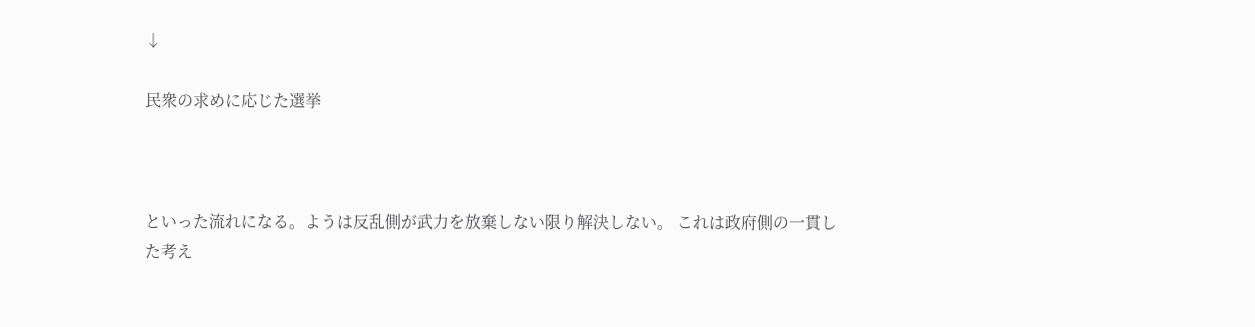↓

民衆の求めに応じた選挙



といった流れになる。ようは反乱側が武力を放棄しない限り解決しない。 これは政府側の一貫した考え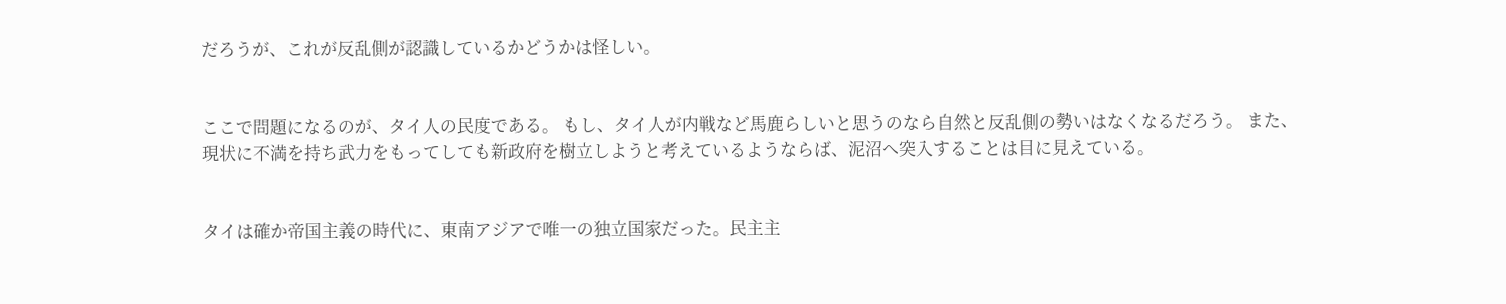だろうが、これが反乱側が認識しているかどうかは怪しい。


ここで問題になるのが、タイ人の民度である。 もし、タイ人が内戦など馬鹿らしいと思うのなら自然と反乱側の勢いはなくなるだろう。 また、現状に不満を持ち武力をもってしても新政府を樹立しようと考えているようならば、泥沼へ突入することは目に見えている。


タイは確か帝国主義の時代に、東南アジアで唯一の独立国家だった。民主主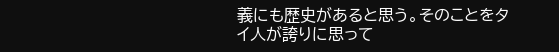義にも歴史があると思う。そのことをタイ人が誇りに思って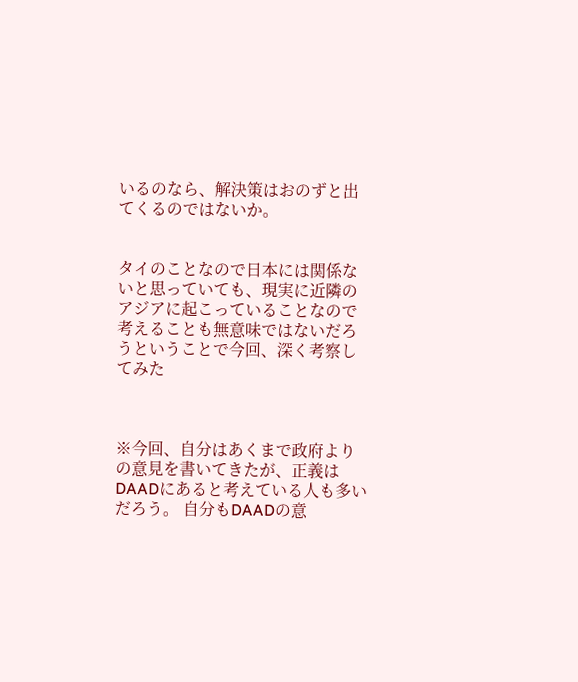いるのなら、解決策はおのずと出てくるのではないか。


タイのことなので日本には関係ないと思っていても、現実に近隣のアジアに起こっていることなので考えることも無意味ではないだろうということで今回、深く考察してみた



※今回、自分はあくまで政府よりの意見を書いてきたが、正義はDAADにあると考えている人も多いだろう。 自分もDAADの意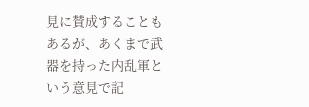見に賛成することもあるが、あくまで武器を持った内乱軍という意見で記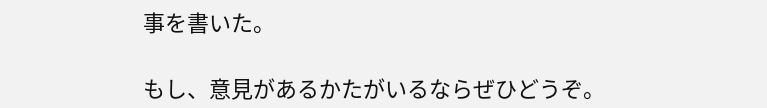事を書いた。

もし、意見があるかたがいるならぜひどうぞ。